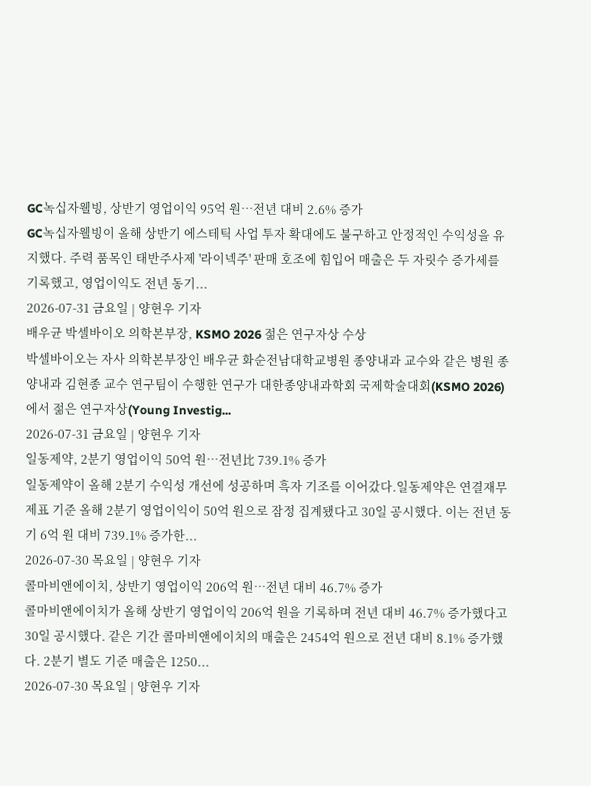GC녹십자웰빙, 상반기 영업이익 95억 원…전년 대비 2.6% 증가
GC녹십자웰빙이 올해 상반기 에스테틱 사업 투자 확대에도 불구하고 안정적인 수익성을 유지했다. 주력 품목인 태반주사제 '라이넥주' 판매 호조에 힘입어 매출은 두 자릿수 증가세를 기록했고, 영업이익도 전년 동기...
2026-07-31 금요일 | 양현우 기자
배우균 박셀바이오 의학본부장, KSMO 2026 젊은 연구자상 수상
박셀바이오는 자사 의학본부장인 배우균 화순전남대학교병원 종양내과 교수와 같은 병원 종양내과 김현종 교수 연구팀이 수행한 연구가 대한종양내과학회 국제학술대회(KSMO 2026)에서 젊은 연구자상(Young Investig...
2026-07-31 금요일 | 양현우 기자
일동제약, 2분기 영업이익 50억 원…전년比 739.1% 증가
일동제약이 올해 2분기 수익성 개선에 성공하며 흑자 기조를 이어갔다.일동제약은 연결재무제표 기준 올해 2분기 영업이익이 50억 원으로 잠정 집계됐다고 30일 공시했다. 이는 전년 동기 6억 원 대비 739.1% 증가한...
2026-07-30 목요일 | 양현우 기자
콜마비앤에이치, 상반기 영업이익 206억 원…전년 대비 46.7% 증가
콜마비앤에이치가 올해 상반기 영업이익 206억 원을 기록하며 전년 대비 46.7% 증가했다고 30일 공시했다. 같은 기간 콜마비앤에이치의 매출은 2454억 원으로 전년 대비 8.1% 증가했다. 2분기 별도 기준 매출은 1250...
2026-07-30 목요일 | 양현우 기자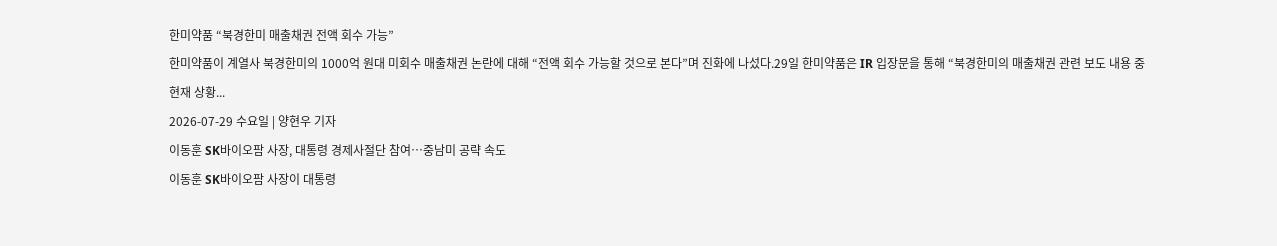한미약품 “북경한미 매출채권 전액 회수 가능”
한미약품이 계열사 북경한미의 1000억 원대 미회수 매출채권 논란에 대해 “전액 회수 가능할 것으로 본다”며 진화에 나섰다.29일 한미약품은 IR 입장문을 통해 “북경한미의 매출채권 관련 보도 내용 중 현재 상황...
2026-07-29 수요일 | 양현우 기자
이동훈 SK바이오팜 사장, 대통령 경제사절단 참여…중남미 공략 속도
이동훈 SK바이오팜 사장이 대통령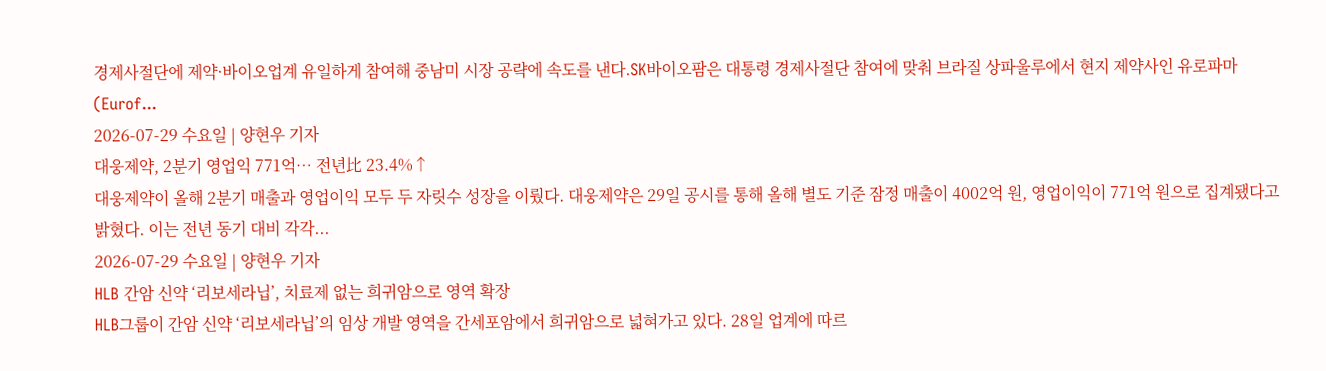경제사절단에 제약·바이오업계 유일하게 참여해 중남미 시장 공략에 속도를 낸다.SK바이오팜은 대통령 경제사절단 참여에 맞춰 브라질 상파울루에서 현지 제약사인 유로파마(Eurof...
2026-07-29 수요일 | 양현우 기자
대웅제약, 2분기 영업익 771억… 전년比 23.4%↑
대웅제약이 올해 2분기 매출과 영업이익 모두 두 자릿수 성장을 이뤘다. 대웅제약은 29일 공시를 통해 올해 별도 기준 잠정 매출이 4002억 원, 영업이익이 771억 원으로 집계됐다고 밝혔다. 이는 전년 동기 대비 각각...
2026-07-29 수요일 | 양현우 기자
HLB 간암 신약 ‘리보세라닙’, 치료제 없는 희귀암으로 영역 확장
HLB그룹이 간암 신약 ‘리보세라닙’의 임상 개발 영역을 간세포암에서 희귀암으로 넓혀가고 있다. 28일 업계에 따르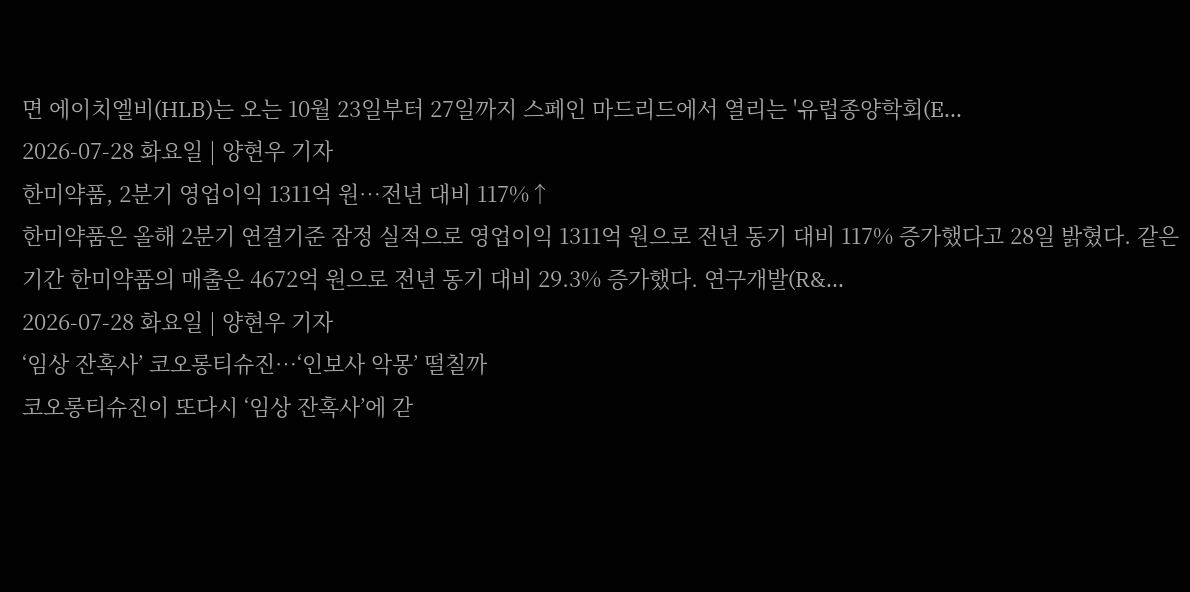면 에이치엘비(HLB)는 오는 10월 23일부터 27일까지 스페인 마드리드에서 열리는 '유럽종양학회(E...
2026-07-28 화요일 | 양현우 기자
한미약품, 2분기 영업이익 1311억 원…전년 대비 117%↑
한미약품은 올해 2분기 연결기준 잠정 실적으로 영업이익 1311억 원으로 전년 동기 대비 117% 증가했다고 28일 밝혔다. 같은 기간 한미약품의 매출은 4672억 원으로 전년 동기 대비 29.3% 증가했다. 연구개발(R&...
2026-07-28 화요일 | 양현우 기자
‘임상 잔혹사’ 코오롱티슈진…‘인보사 악몽’ 떨칠까
코오롱티슈진이 또다시 ‘임상 잔혹사’에 갇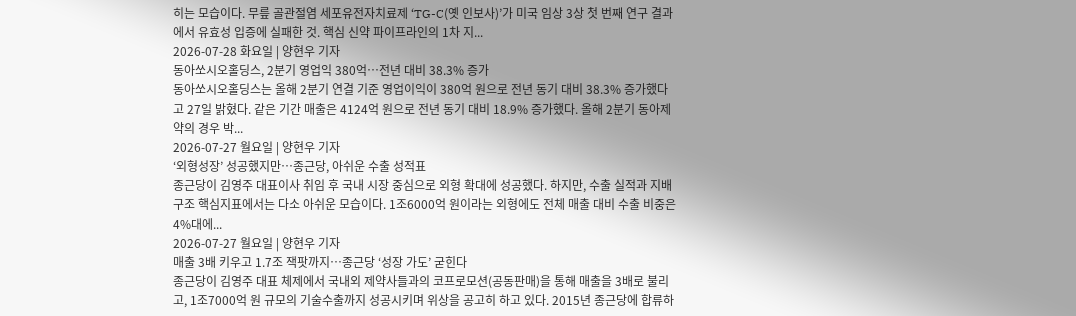히는 모습이다. 무릎 골관절염 세포유전자치료제 ‘TG-C(옛 인보사)’가 미국 임상 3상 첫 번째 연구 결과에서 유효성 입증에 실패한 것. 핵심 신약 파이프라인의 1차 지...
2026-07-28 화요일 | 양현우 기자
동아쏘시오홀딩스, 2분기 영업익 380억…전년 대비 38.3% 증가
동아쏘시오홀딩스는 올해 2분기 연결 기준 영업이익이 380억 원으로 전년 동기 대비 38.3% 증가했다고 27일 밝혔다. 같은 기간 매출은 4124억 원으로 전년 동기 대비 18.9% 증가했다. 올해 2분기 동아제약의 경우 박...
2026-07-27 월요일 | 양현우 기자
‘외형성장’ 성공했지만…종근당, 아쉬운 수출 성적표
종근당이 김영주 대표이사 취임 후 국내 시장 중심으로 외형 확대에 성공했다. 하지만, 수출 실적과 지배구조 핵심지표에서는 다소 아쉬운 모습이다. 1조6000억 원이라는 외형에도 전체 매출 대비 수출 비중은 4%대에...
2026-07-27 월요일 | 양현우 기자
매출 3배 키우고 1.7조 잭팟까지…종근당 ‘성장 가도’ 굳힌다
종근당이 김영주 대표 체제에서 국내외 제약사들과의 코프로모션(공동판매)을 통해 매출을 3배로 불리고, 1조7000억 원 규모의 기술수출까지 성공시키며 위상을 공고히 하고 있다. 2015년 종근당에 합류하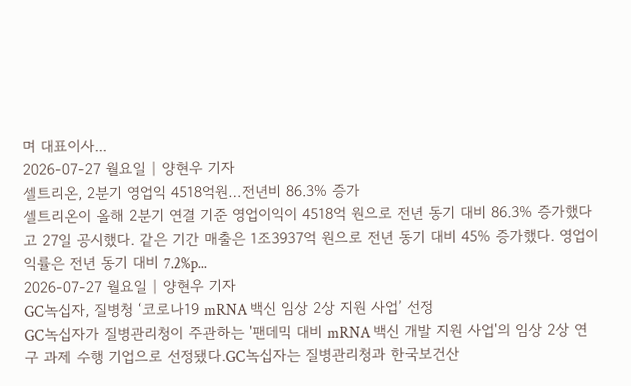며 대표이사...
2026-07-27 월요일 | 양현우 기자
셀트리온, 2분기 영업익 4518억원…전년비 86.3% 증가
셀트리온이 올해 2분기 연결 기준 영업이익이 4518억 원으로 전년 동기 대비 86.3% 증가했다고 27일 공시했다. 같은 기간 매출은 1조3937억 원으로 전년 동기 대비 45% 증가했다. 영업이익률은 전년 동기 대비 7.2%p...
2026-07-27 월요일 | 양현우 기자
GC녹십자, 질병청 ‘코로나19 mRNA 백신 임상 2상 지원 사업’ 선정
GC녹십자가 질병관리청이 주관하는 '팬데믹 대비 mRNA 백신 개발 지원 사업'의 임상 2상 연구 과제 수행 기업으로 선정됐다.GC녹십자는 질병관리청과 한국보건산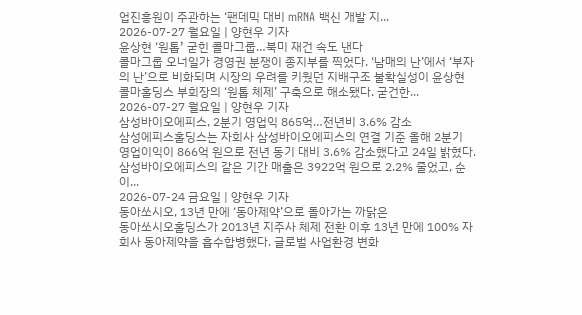업진흥원이 주관하는 ‘팬데믹 대비 mRNA 백신 개발 지...
2026-07-27 월요일 | 양현우 기자
윤상현 ‘원톱ʼ 굳힌 콜마그룹…북미 재건 속도 낸다
콜마그룹 오너일가 경영권 분쟁이 종지부를 찍었다. ‘남매의 난’에서 ‘부자의 난’으로 비화되며 시장의 우려를 키웠던 지배구조 불확실성이 윤상현 콜마홀딩스 부회장의 ‘원톱 체제’ 구축으로 해소됐다. 굳건한...
2026-07-27 월요일 | 양현우 기자
삼성바이오에피스, 2분기 영업익 865억…전년비 3.6% 감소
삼성에피스홀딩스는 자회사 삼성바이오에피스의 연결 기준 올해 2분기 영업이익이 866억 원으로 전년 동기 대비 3.6% 감소했다고 24일 밝혔다.삼성바이오에피스의 같은 기간 매출은 3922억 원으로 2.2% 줄었고, 순이...
2026-07-24 금요일 | 양현우 기자
동아쏘시오, 13년 만에 ‘동아제약’으로 돌아가는 까닭은
동아쏘시오홀딩스가 2013년 지주사 체제 전환 이후 13년 만에 100% 자회사 동아제약을 흡수합병했다. 글로벌 사업환경 변화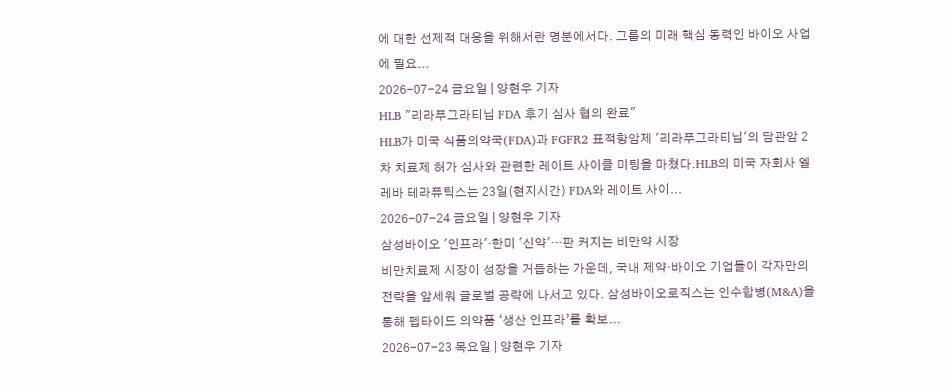에 대한 선제적 대응을 위해서란 명분에서다. 그룹의 미래 핵심 동력인 바이오 사업에 필요...
2026-07-24 금요일 | 양현우 기자
HLB "리라푸그라티닙 FDA 후기 심사 협의 완료"
HLB가 미국 식품의약국(FDA)과 FGFR2 표적항암제 '리라푸그라티닙'의 담관암 2차 치료제 허가 심사와 관련한 레이트 사이클 미팅을 마쳤다.HLB의 미국 자회사 엘레바 테라퓨틱스는 23일(현지시간) FDA와 레이트 사이...
2026-07-24 금요일 | 양현우 기자
삼성바이오 '인프라'·한미 '신약'…판 커지는 비만약 시장
비만치료제 시장이 성장을 거듭하는 가운데, 국내 제약·바이오 기업들이 각자만의 전략을 앞세워 글로벌 공략에 나서고 있다. 삼성바이오로직스는 인수합병(M&A)을 통해 펩타이드 의약품 ‘생산 인프라’를 확보...
2026-07-23 목요일 | 양현우 기자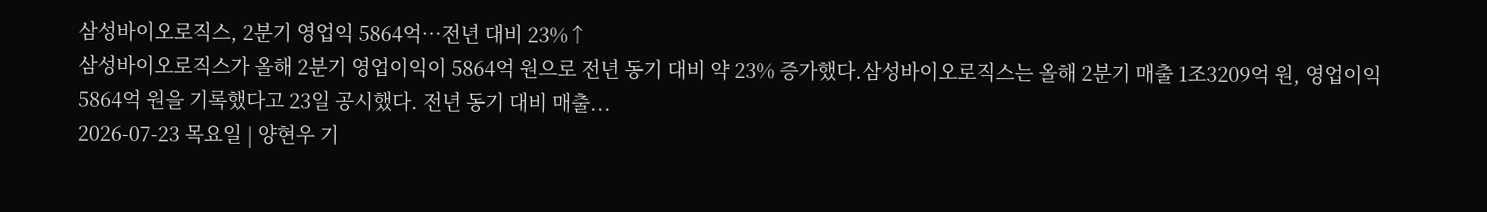삼성바이오로직스, 2분기 영업익 5864억…전년 대비 23%↑
삼성바이오로직스가 올해 2분기 영업이익이 5864억 원으로 전년 동기 대비 약 23% 증가했다.삼성바이오로직스는 올해 2분기 매출 1조3209억 원, 영업이익 5864억 원을 기록했다고 23일 공시했다. 전년 동기 대비 매출...
2026-07-23 목요일 | 양현우 기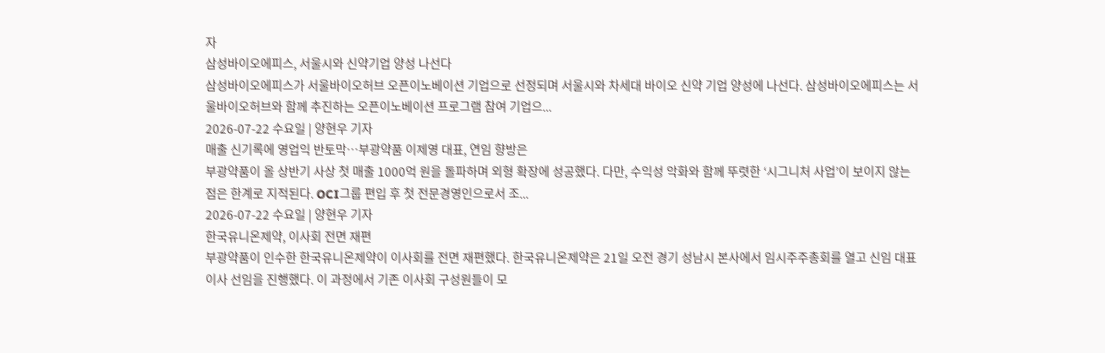자
삼성바이오에피스, 서울시와 신약기업 양성 나선다
삼성바이오에피스가 서울바이오허브 오픈이노베이션 기업으로 선정되며 서울시와 차세대 바이오 신약 기업 양성에 나선다. 삼성바이오에피스는 서울바이오허브와 함께 추진하는 오픈이노베이션 프로그램 참여 기업으...
2026-07-22 수요일 | 양현우 기자
매출 신기록에 영업익 반토막…부광약품 이제영 대표, 연임 향방은
부광약품이 올 상반기 사상 첫 매출 1000억 원을 돌파하며 외형 확장에 성공했다. 다만, 수익성 악화와 함께 뚜렷한 ‘시그니처 사업’이 보이지 않는 점은 한계로 지적된다. OCI그룹 편입 후 첫 전문경영인으로서 조...
2026-07-22 수요일 | 양현우 기자
한국유니온제약, 이사회 전면 재편
부광약품이 인수한 한국유니온제약이 이사회를 전면 재편했다. 한국유니온제약은 21일 오전 경기 성남시 본사에서 임시주주총회를 열고 신임 대표이사 선임을 진행했다. 이 과정에서 기존 이사회 구성원들이 모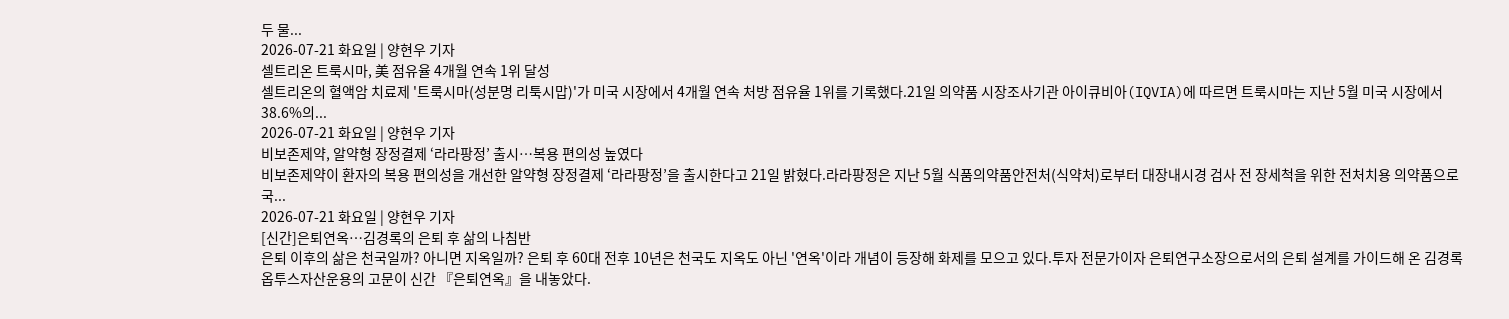두 물...
2026-07-21 화요일 | 양현우 기자
셀트리온 트룩시마, 美 점유율 4개월 연속 1위 달성
셀트리온의 혈액암 치료제 '트룩시마(성분명 리툭시맙)'가 미국 시장에서 4개월 연속 처방 점유율 1위를 기록했다.21일 의약품 시장조사기관 아이큐비아(IQVIA)에 따르면 트룩시마는 지난 5월 미국 시장에서 38.6%의...
2026-07-21 화요일 | 양현우 기자
비보존제약, 알약형 장정결제 ‘라라팡정’ 출시…복용 편의성 높였다
비보존제약이 환자의 복용 편의성을 개선한 알약형 장정결제 ‘라라팡정’을 출시한다고 21일 밝혔다.라라팡정은 지난 5월 식품의약품안전처(식약처)로부터 대장내시경 검사 전 장세척을 위한 전처치용 의약품으로 국...
2026-07-21 화요일 | 양현우 기자
[신간]은퇴연옥…김경록의 은퇴 후 삶의 나침반
은퇴 이후의 삶은 천국일까? 아니면 지옥일까? 은퇴 후 60대 전후 10년은 천국도 지옥도 아닌 '연옥'이라 개념이 등장해 화제를 모으고 있다.투자 전문가이자 은퇴연구소장으로서의 은퇴 설계를 가이드해 온 김경록 옵투스자산운용의 고문이 신간 『은퇴연옥』을 내놓았다.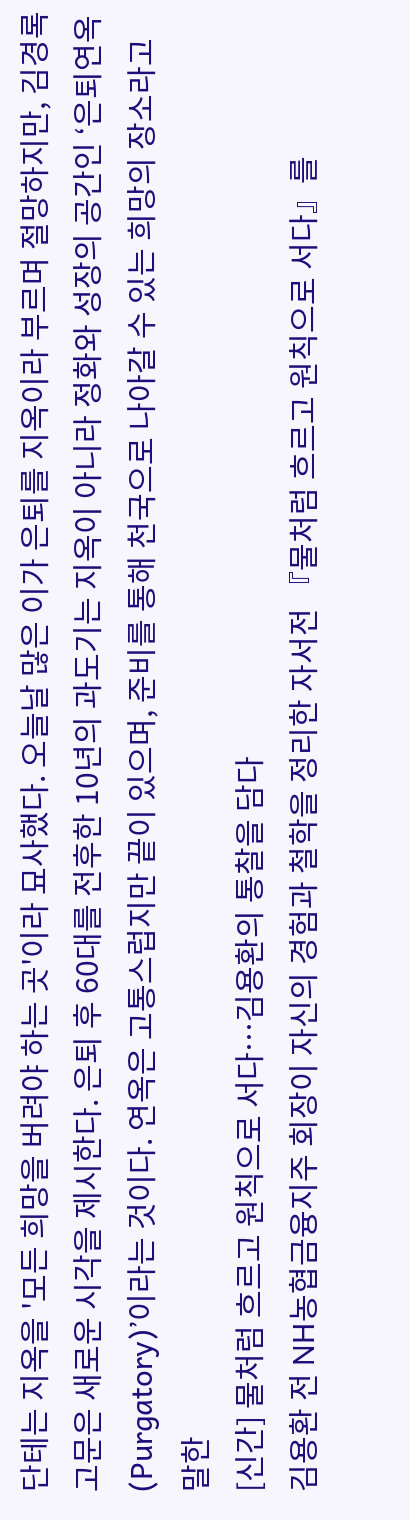단테는 지옥을 '모든 희망을 버려야 하는 곳'이라 묘사했다. 오늘날 많은 이가 은퇴를 지옥이라 부르며 절망하지만, 김경록 고문은 새로운 시각을 제시한다. 은퇴 후 60대를 전후한 10년의 과도기는 지옥이 아니라 정화와 성장의 공간인 ‘은퇴연옥(Purgatory)’이라는 것이다. 연옥은 고통스럽지만 끝이 있으며, 준비를 통해 천국으로 나아갈 수 있는 희망의 장소라고 말한
[신간] 물처럼 흐르고 원칙으로 서다…김용환의 통찰을 담다
김용환 전 NH농협금융지주 회장이 자신의 경험과 철학을 정리한 자서전 『물처럼 흐르고 원칙으로 서다』를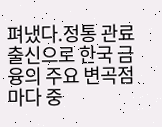펴냈다.정통 관료 출신으로 한국 금융의 주요 변곡점마다 중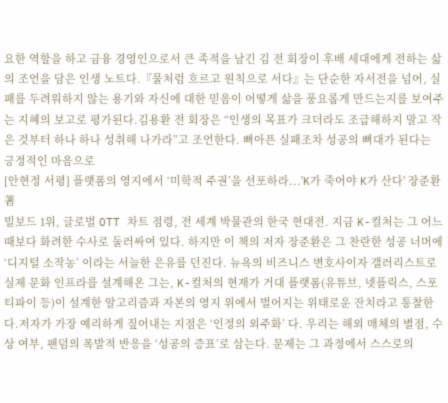요한 역할을 하고 금융 경영인으로서 큰 족적을 남긴 김 전 회장이 후배 세대에게 전하는 삶의 조언을 담은 인생 노트다.『물처럼 흐르고 원칙으로 서다』는 단순한 자서전을 넘어, 실패를 두려워하지 않는 용기와 자신에 대한 믿음이 어떻게 삶을 풍요롭게 만드는지를 보여주는 지혜의 보고로 평가된다.김용환 전 회장은 “인생의 목표가 크더라도 조급해하지 말고 작은 것부터 하나 하나 성취해 나가라”고 조언한다. 뼈아픈 실패조차 성공의 뼈대가 된다는 긍정적인 마음으로
[안현정 서평] 플랫폼의 영지에서 ‘미학적 주권’을 선포하라...'K가 죽어야 K가 산다' 장준환 著
빌보드 1위, 글로벌 OTT 차트 점령, 전 세계 박물관의 한국 현대전. 지금 K-컬처는 그 어느 때보다 화려한 수사로 둘러싸여 있다. 하지만 이 책의 저자 장준환은 그 찬란한 성공 너머에 ‘디지털 소작농’ 이라는 서늘한 은유를 던진다. 뉴욕의 비즈니스 변호사이자 갤러리스트로 실제 문화 인프라를 설계해온 그는, K-컬처의 현재가 거대 플랫폼(유튜브, 넷플릭스, 스포티파이 등)이 설계한 알고리즘과 자본의 영지 위에서 벌어지는 위태로운 잔치라고 통찰한다.저자가 가장 예리하게 짚어내는 지점은 ‘인정의 외주화’ 다. 우리는 해외 매체의 별점, 수상 여부, 팬덤의 폭발적 반응을 ‘성공의 증표’로 삼는다. 문제는 그 과정에서 스스로의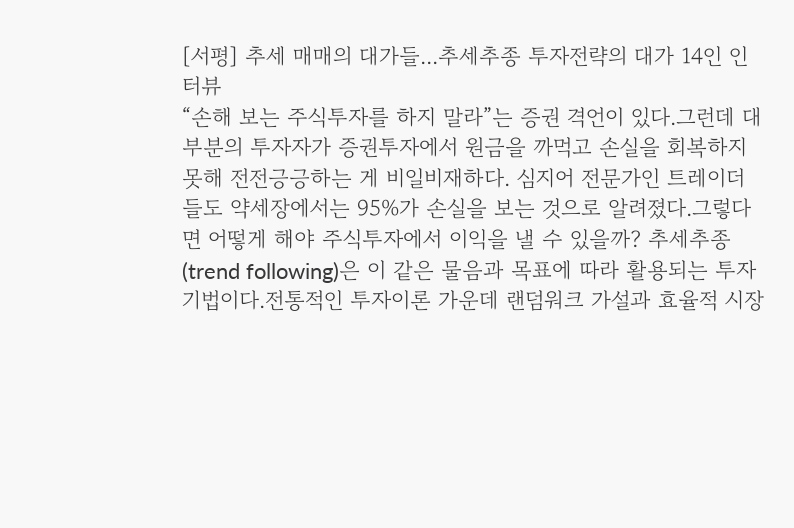[서평] 추세 매매의 대가들...추세추종 투자전략의 대가 14인 인터뷰
“손해 보는 주식투자를 하지 말라”는 증권 격언이 있다.그런데 대부분의 투자자가 증권투자에서 원금을 까먹고 손실을 회복하지 못해 전전긍긍하는 게 비일비재하다. 심지어 전문가인 트레이더들도 약세장에서는 95%가 손실을 보는 것으로 알려졌다.그렇다면 어떻게 해야 주식투자에서 이익을 낼 수 있을까? 추세추종(trend following)은 이 같은 물음과 목표에 따라 활용되는 투자기법이다.전통적인 투자이론 가운데 랜덤워크 가설과 효율적 시장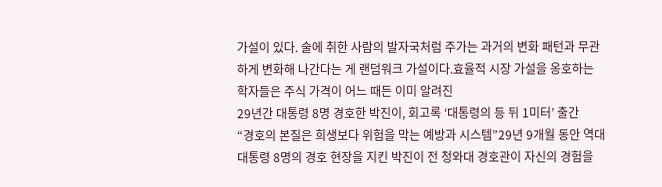가설이 있다. 술에 취한 사람의 발자국처럼 주가는 과거의 변화 패턴과 무관하게 변화해 나간다는 게 랜덤워크 가설이다.효율적 시장 가설을 옹호하는 학자들은 주식 가격이 어느 때든 이미 알려진
29년간 대통령 8명 경호한 박진이, 회고록 ‘대통령의 등 뒤 1미터’ 출간
“경호의 본질은 희생보다 위험을 막는 예방과 시스템”29년 9개월 동안 역대 대통령 8명의 경호 현장을 지킨 박진이 전 청와대 경호관이 자신의 경험을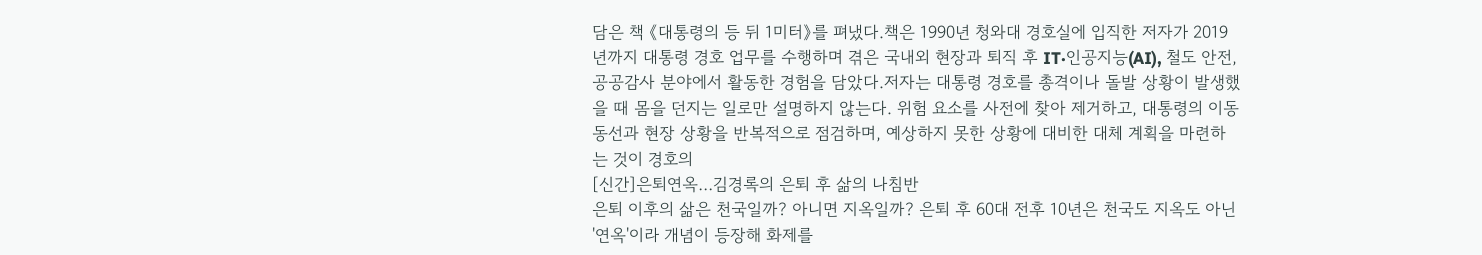담은 책 《대통령의 등 뒤 1미터》를 펴냈다.책은 1990년 청와대 경호실에 입직한 저자가 2019년까지 대통령 경호 업무를 수행하며 겪은 국내외 현장과 퇴직 후 IT·인공지능(AI), 철도 안전, 공공감사 분야에서 활동한 경험을 담았다.저자는 대통령 경호를 총격이나 돌발 상황이 발생했을 때 몸을 던지는 일로만 설명하지 않는다. 위험 요소를 사전에 찾아 제거하고, 대통령의 이동 동선과 현장 상황을 반복적으로 점검하며, 예상하지 못한 상황에 대비한 대체 계획을 마련하는 것이 경호의
[신간]은퇴연옥…김경록의 은퇴 후 삶의 나침반
은퇴 이후의 삶은 천국일까? 아니면 지옥일까? 은퇴 후 60대 전후 10년은 천국도 지옥도 아닌 '연옥'이라 개념이 등장해 화제를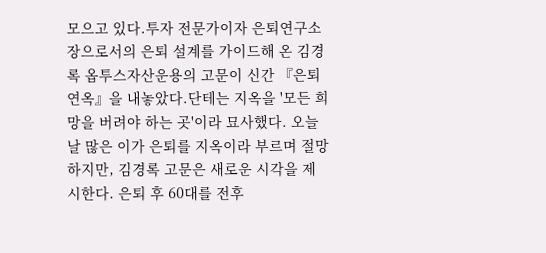모으고 있다.투자 전문가이자 은퇴연구소장으로서의 은퇴 설계를 가이드해 온 김경록 옵투스자산운용의 고문이 신간 『은퇴연옥』을 내놓았다.단테는 지옥을 '모든 희망을 버려야 하는 곳'이라 묘사했다. 오늘날 많은 이가 은퇴를 지옥이라 부르며 절망하지만, 김경록 고문은 새로운 시각을 제시한다. 은퇴 후 60대를 전후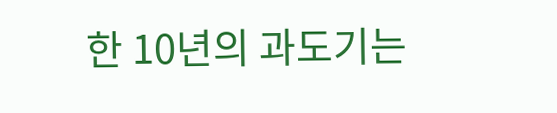한 10년의 과도기는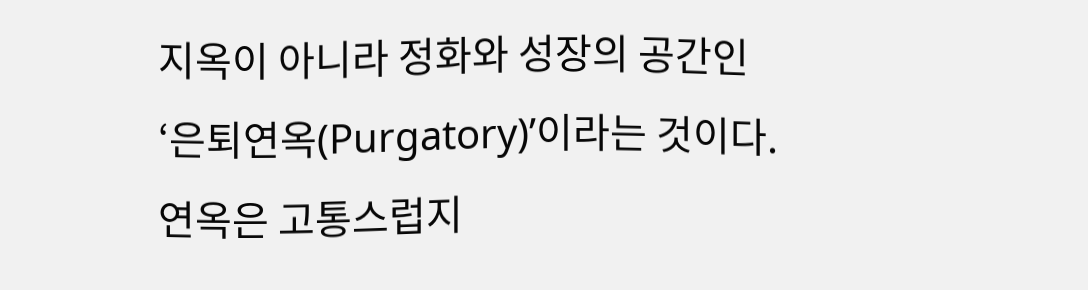지옥이 아니라 정화와 성장의 공간인 ‘은퇴연옥(Purgatory)’이라는 것이다. 연옥은 고통스럽지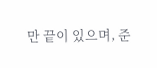만 끝이 있으며, 준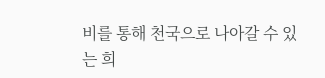비를 통해 천국으로 나아갈 수 있는 희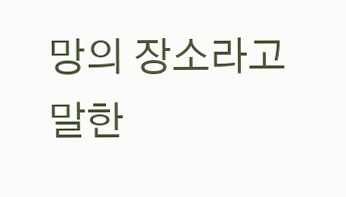망의 장소라고 말한